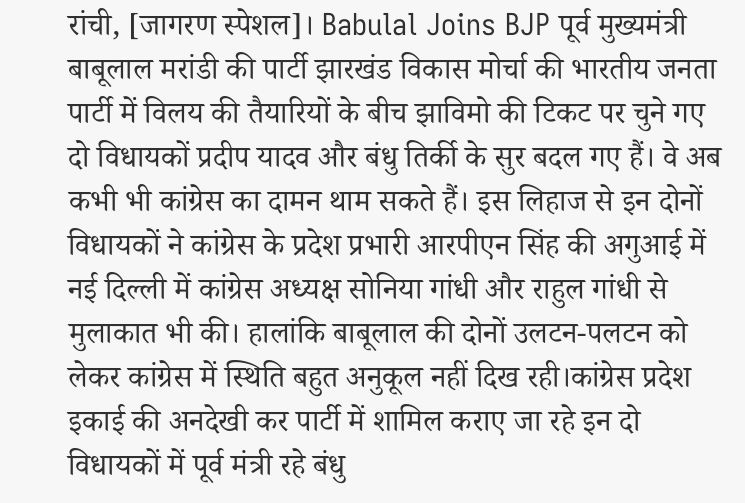रांची, [जागरण स्पेशल]। Babulal Joins BJP पूर्व मुख्यमंत्री बाबूलाल मरांडी की पार्टी झारखंड विकास मोर्चा की भारतीय जनता पार्टी में विलय की तैयारियों के बीच झाविमो की टिकट पर चुने गए दो विधायकों प्रदीप यादव और बंधु तिर्की के सुर बदल गए हैं। वे अब कभी भी कांग्रेस का दामन थाम सकते हैं। इस लिहाज से इन दोनों विधायकों ने कांग्रेस के प्रदेश प्रभारी आरपीएन सिंह की अगुआई में नई दिल्ली में कांग्रेस अध्यक्ष सोनिया गांधी और राहुल गांधी से मुलाकात भी की। हालांकि बाबूलाल की दोनों उलटन-पलटन को लेकर कांग्रेस में स्थिति बहुत अनुकूल नहीं दिख रही।कांग्रेस प्रदेश इकाई की अनदेखी कर पार्टी में शामिल कराए जा रहे इन दो विधायकों में पूर्व मंत्री रहे बंधु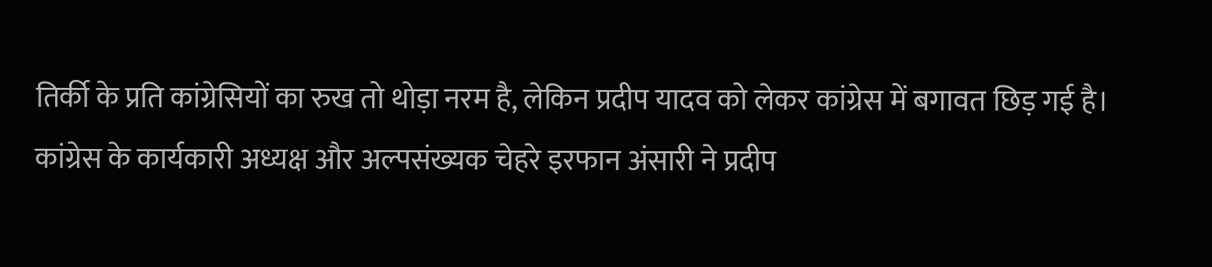तिर्की के प्रति कांग्रेसियों का रुख तो थोड़ा नरम है, लेकिन प्रदीप यादव को लेकर कांग्रेस में बगावत छिड़ गई है। कांग्रेस के कार्यकारी अध्यक्ष और अल्पसंख्यक चेहरे इरफान अंसारी ने प्रदीप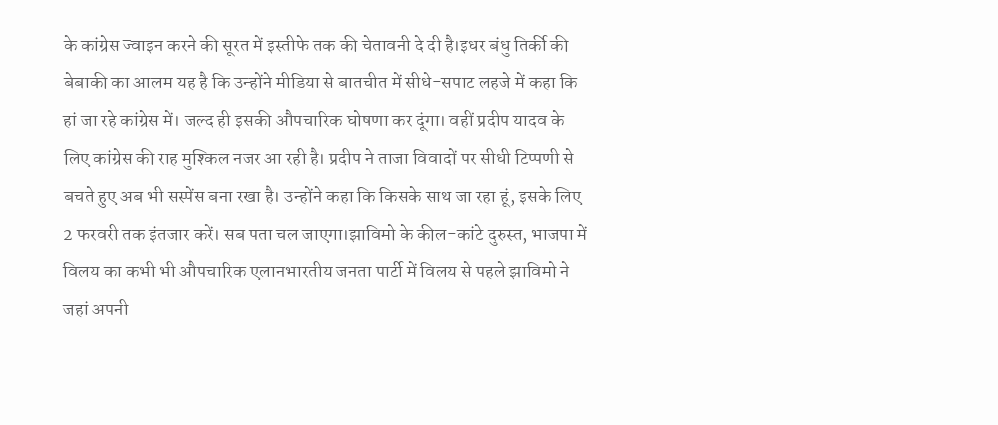के कांग्रेस ज्वाइन करने की सूरत में इस्तीफे तक की चेतावनी दे दी है।इधर बंधु तिर्की की बेबाकी का आलम यह है कि उन्होंने मीडिया से बातचीत में सीधे-सपाट लहजे में कहा कि हां जा रहे कांग्रेस में। जल्द ही इसकी औपचारिक घोषणा कर दूंगा। वहीं प्रदीप यादव के लिए कांग्रेस की राह मुश्किल नजर आ रही है। प्रदीप ने ताजा विवादों पर सीधी टिप्पणी से बचते हुए अब भी सस्पेंस बना रखा है। उन्होंने कहा कि किसके साथ जा रहा हूं, इसके लिए 2 फरवरी तक इंतजार करें। सब पता चल जाएगा।झाविमो के कील-कांटे दुरुस्त, भाजपा में विलय का कभी भी औपचारिक एलानभारतीय जनता पार्टी में विलय से पहले झाविमो ने जहां अपनी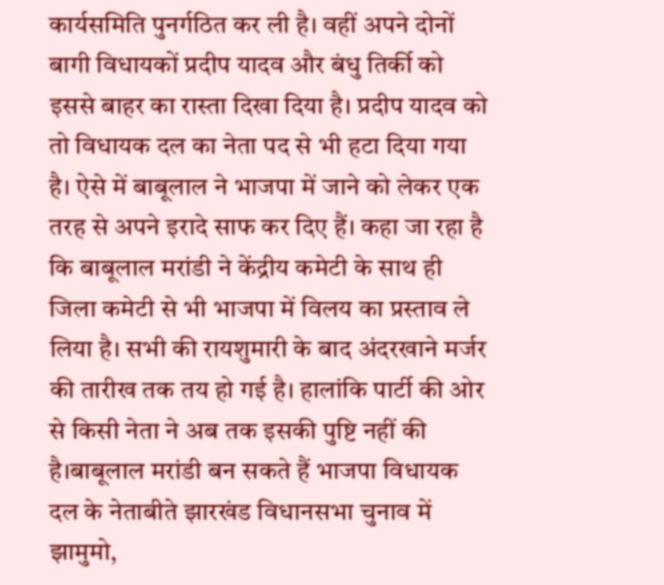कार्यसमिति पुनर्गठित कर ली है। वहीं अपने दोनों बागी विधायकों प्रदीप यादव और बंधु तिर्की को इससे बाहर का रास्ता दिखा दिया है। प्रदीप यादव को तो विधायक दल का नेता पद से भी हटा दिया गया है। ऐसे में बाबूलाल ने भाजपा में जाने को लेकर एक तरह से अपने इरादे साफ कर दिए हैं। कहा जा रहा है कि बाबूलाल मरांडी ने केंद्रीय कमेटी के साथ ही जिला कमेटी से भी भाजपा में विलय का प्रस्ताव ले लिया है। सभी की रायशुमारी के बाद अंदरखाने मर्जर की तारीख तक तय हो गई है। हालांकि पार्टी की ओर से किसी नेता ने अब तक इसकी पुष्टि नहीं की है।बाबूलाल मरांडी बन सकते हैं भाजपा विधायक दल के नेताबीते झारखंड विधानसभा चुनाव में झामुमो,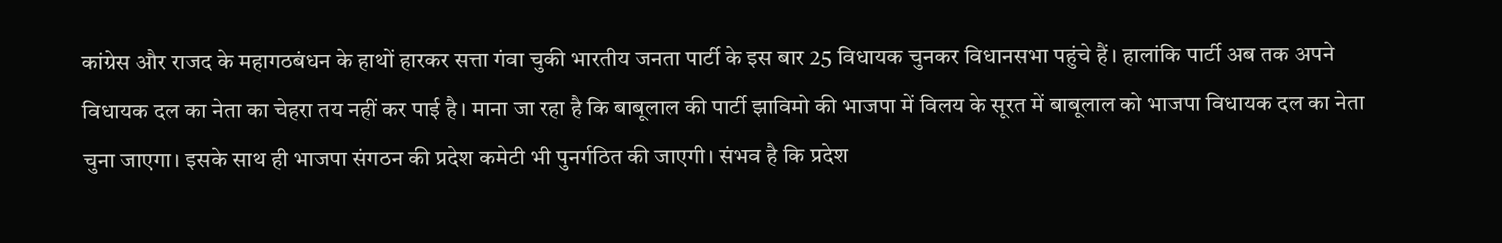कांग्रेस और राजद के महागठबंधन के हाथों हारकर सत्ता गंवा चुकी भारतीय जनता पार्टी के इस बार 25 विधायक चुनकर विधानसभा पहुंचे हैं। हालांकि पार्टी अब तक अपने विधायक दल का नेता का चेहरा तय नहीं कर पाई है। माना जा रहा है कि बाबूलाल की पार्टी झाविमो की भाजपा में विलय के सूरत में बाबूलाल को भाजपा विधायक दल का नेता चुना जाएगा। इसके साथ ही भाजपा संगठन की प्रदेश कमेटी भी पुनर्गठित की जाएगी। संभव है कि प्रदेश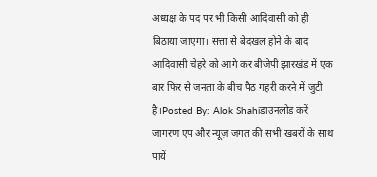अध्यक्ष के पद पर भी किसी आदिवासी को ही बिठाया जाएगा। सत्ता से बेदखल होने के बाद आदिवासी चेहरे को आगे कर बीजेपी झारखंड में एक बार फिर से जनता के बीच पैठ गहरी करने में जुटी है।Posted By: Alok Shahiडाउनलोड करें जागरण एप और न्यूज़ जगत की सभी खबरों के साथ पायें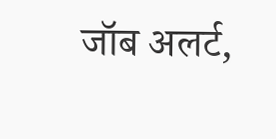जॉब अलर्ट,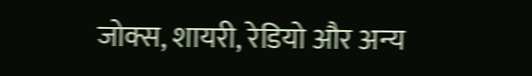जोक्स, शायरी, रेडियो और अन्य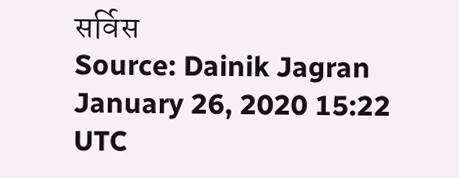सर्विस
Source: Dainik Jagran January 26, 2020 15:22 UTC